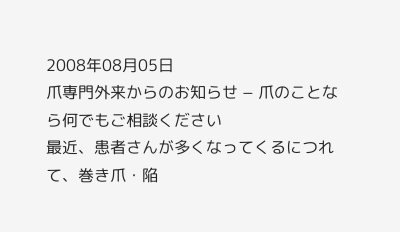2008年08月05日
爪専門外来からのお知らせ − 爪のことなら何でもご相談ください
最近、患者さんが多くなってくるにつれて、巻き爪・陥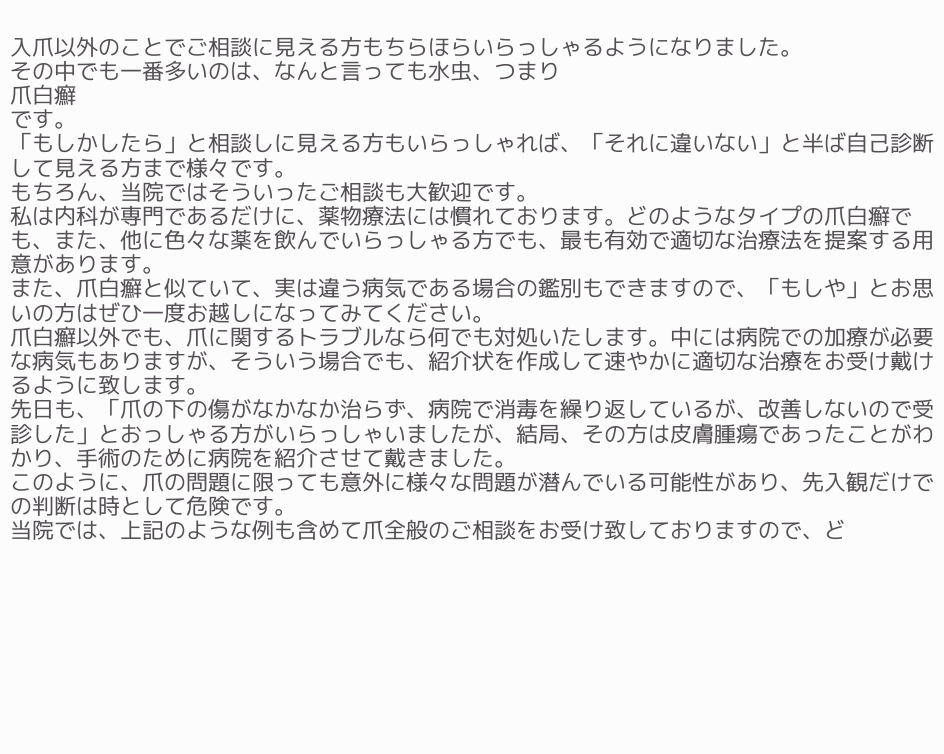入爪以外のことでご相談に見える方もちらほらいらっしゃるようになりました。
その中でも一番多いのは、なんと言っても水虫、つまり
爪白癬
です。
「もしかしたら」と相談しに見える方もいらっしゃれば、「それに違いない」と半ば自己診断して見える方まで様々です。
もちろん、当院ではそういったご相談も大歓迎です。
私は内科が専門であるだけに、薬物療法には慣れております。どのようなタイプの爪白癬でも、また、他に色々な薬を飲んでいらっしゃる方でも、最も有効で適切な治療法を提案する用意があります。
また、爪白癬と似ていて、実は違う病気である場合の鑑別もできますので、「もしや」とお思いの方はぜひ一度お越しになってみてください。
爪白癬以外でも、爪に関するトラブルなら何でも対処いたします。中には病院での加療が必要な病気もありますが、そういう場合でも、紹介状を作成して速やかに適切な治療をお受け戴けるように致します。
先日も、「爪の下の傷がなかなか治らず、病院で消毒を繰り返しているが、改善しないので受診した」とおっしゃる方がいらっしゃいましたが、結局、その方は皮膚腫瘍であったことがわかり、手術のために病院を紹介させて戴きました。
このように、爪の問題に限っても意外に様々な問題が潜んでいる可能性があり、先入観だけでの判断は時として危険です。
当院では、上記のような例も含めて爪全般のご相談をお受け致しておりますので、ど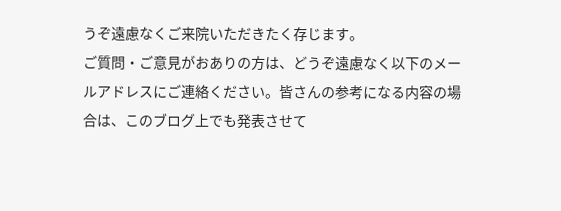うぞ遠慮なくご来院いただきたく存じます。
ご質問・ご意見がおありの方は、どうぞ遠慮なく以下のメールアドレスにご連絡ください。皆さんの参考になる内容の場合は、このブログ上でも発表させて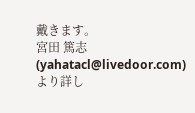戴きます。
宮田 篤志(yahatacl@livedoor.com)
より詳し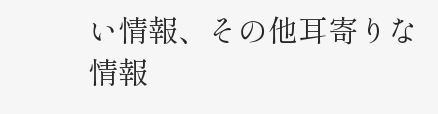い情報、その他耳寄りな情報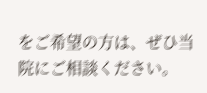をご希望の方は、ぜひ当院にご相談ください。